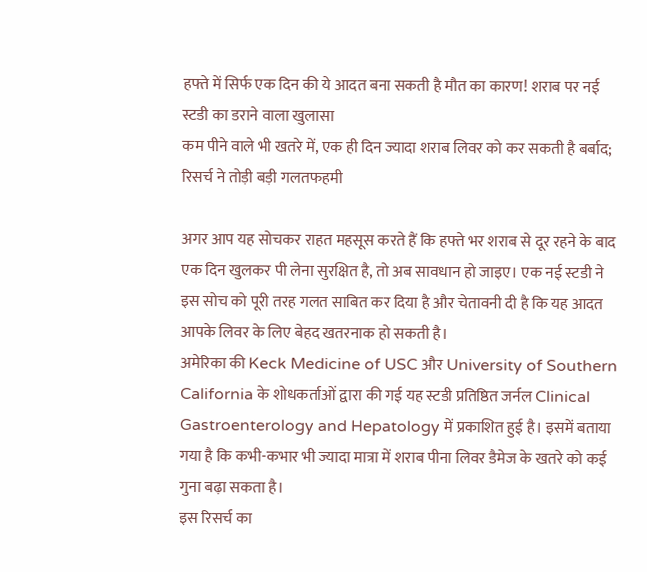हफ्ते में सिर्फ एक दिन की ये आदत बना सकती है मौत का कारण! शराब पर नई स्टडी का डराने वाला खुलासा
कम पीने वाले भी खतरे में, एक ही दिन ज्यादा शराब लिवर को कर सकती है बर्बाद; रिसर्च ने तोड़ी बड़ी गलतफहमी

अगर आप यह सोचकर राहत महसूस करते हैं कि हफ्ते भर शराब से दूर रहने के बाद एक दिन खुलकर पी लेना सुरक्षित है, तो अब सावधान हो जाइए। एक नई स्टडी ने इस सोच को पूरी तरह गलत साबित कर दिया है और चेतावनी दी है कि यह आदत आपके लिवर के लिए बेहद खतरनाक हो सकती है।
अमेरिका की Keck Medicine of USC और University of Southern California के शोधकर्ताओं द्वारा की गई यह स्टडी प्रतिष्ठित जर्नल Clinical Gastroenterology and Hepatology में प्रकाशित हुई है। इसमें बताया गया है कि कभी-कभार भी ज्यादा मात्रा में शराब पीना लिवर डैमेज के खतरे को कई गुना बढ़ा सकता है।
इस रिसर्च का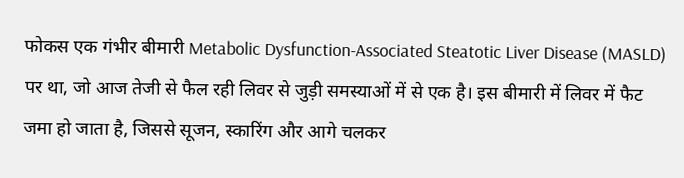फोकस एक गंभीर बीमारी Metabolic Dysfunction-Associated Steatotic Liver Disease (MASLD) पर था, जो आज तेजी से फैल रही लिवर से जुड़ी समस्याओं में से एक है। इस बीमारी में लिवर में फैट जमा हो जाता है, जिससे सूजन, स्कारिंग और आगे चलकर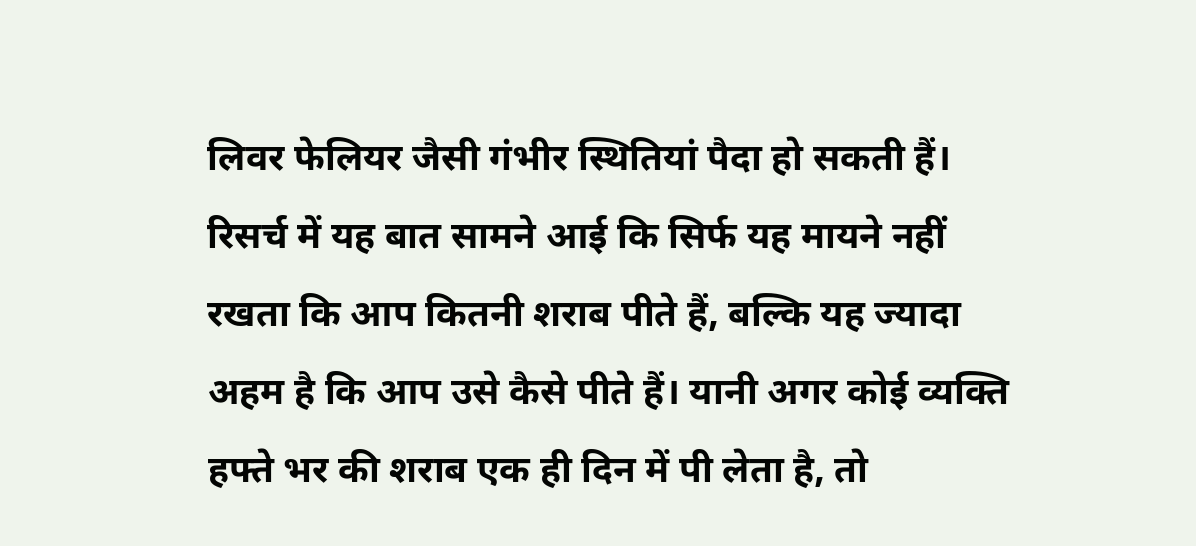लिवर फेलियर जैसी गंभीर स्थितियां पैदा हो सकती हैं।
रिसर्च में यह बात सामने आई कि सिर्फ यह मायने नहीं रखता कि आप कितनी शराब पीते हैं, बल्कि यह ज्यादा अहम है कि आप उसे कैसे पीते हैं। यानी अगर कोई व्यक्ति हफ्ते भर की शराब एक ही दिन में पी लेता है, तो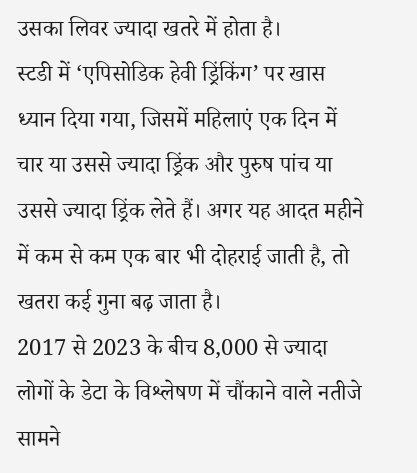उसका लिवर ज्यादा खतरे में होता है।
स्टडी में ‘एपिसोडिक हेवी ड्रिंकिंग’ पर खास ध्यान दिया गया, जिसमें महिलाएं एक दिन में चार या उससे ज्यादा ड्रिंक और पुरुष पांच या उससे ज्यादा ड्रिंक लेते हैं। अगर यह आदत महीने में कम से कम एक बार भी दोहराई जाती है, तो खतरा कई गुना बढ़ जाता है।
2017 से 2023 के बीच 8,000 से ज्यादा लोगों के डेटा के विश्लेषण में चौंकाने वाले नतीजे सामने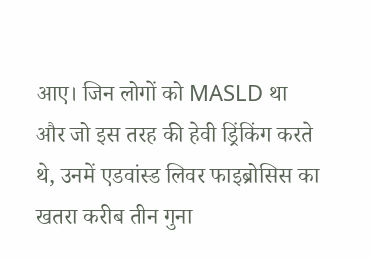आए। जिन लोगों को MASLD था और जो इस तरह की हेवी ड्रिंकिंग करते थे, उनमें एडवांस्ड लिवर फाइब्रोसिस का खतरा करीब तीन गुना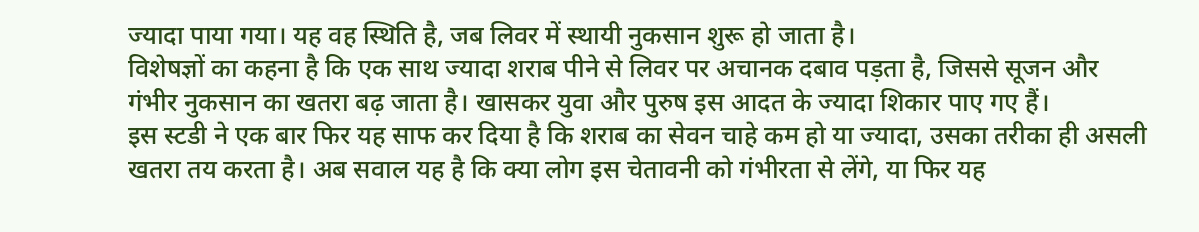ज्यादा पाया गया। यह वह स्थिति है, जब लिवर में स्थायी नुकसान शुरू हो जाता है।
विशेषज्ञों का कहना है कि एक साथ ज्यादा शराब पीने से लिवर पर अचानक दबाव पड़ता है, जिससे सूजन और गंभीर नुकसान का खतरा बढ़ जाता है। खासकर युवा और पुरुष इस आदत के ज्यादा शिकार पाए गए हैं।
इस स्टडी ने एक बार फिर यह साफ कर दिया है कि शराब का सेवन चाहे कम हो या ज्यादा, उसका तरीका ही असली खतरा तय करता है। अब सवाल यह है कि क्या लोग इस चेतावनी को गंभीरता से लेंगे, या फिर यह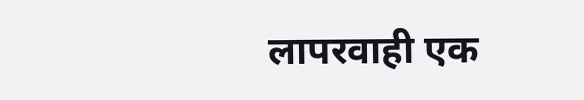लापरवाही एक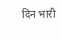दिन भारी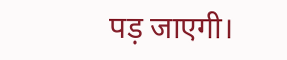पड़ जाएगी।